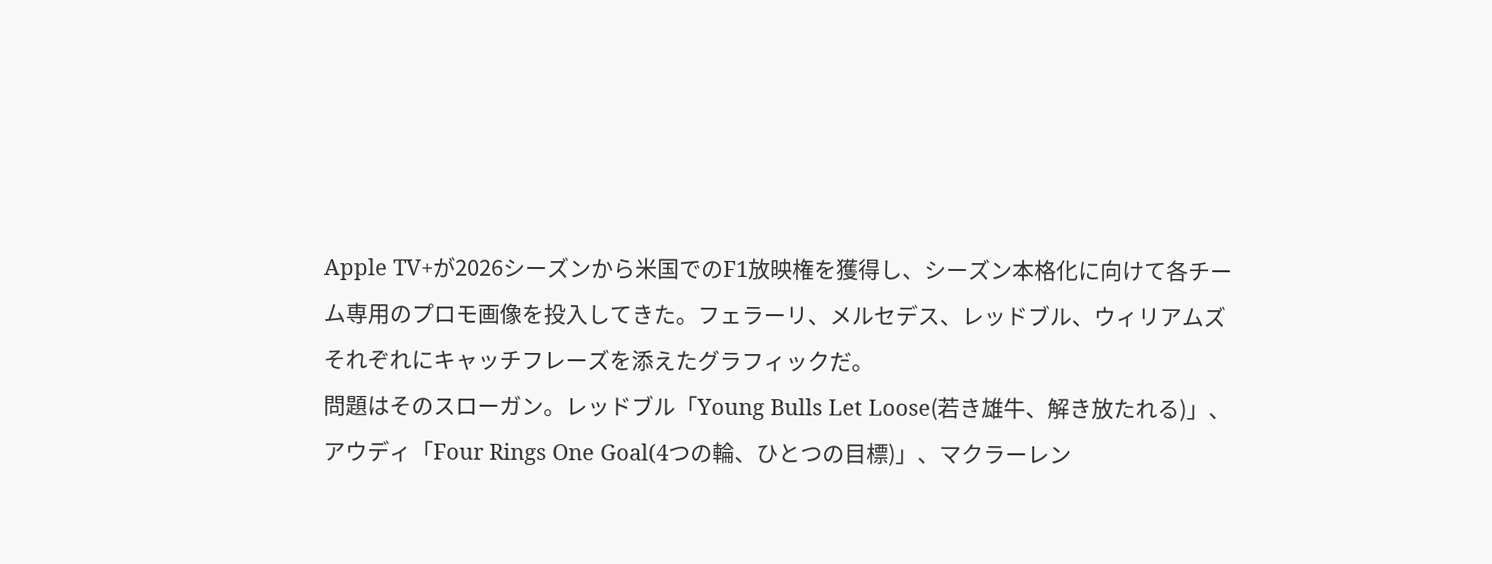Apple TV+が2026シーズンから米国でのF1放映権を獲得し、シーズン本格化に向けて各チーム専用のプロモ画像を投入してきた。フェラーリ、メルセデス、レッドブル、ウィリアムズそれぞれにキャッチフレーズを添えたグラフィックだ。
問題はそのスローガン。レッドブル「Young Bulls Let Loose(若き雄牛、解き放たれる)」、アウディ「Four Rings One Goal(4つの輪、ひとつの目標)」、マクラーレン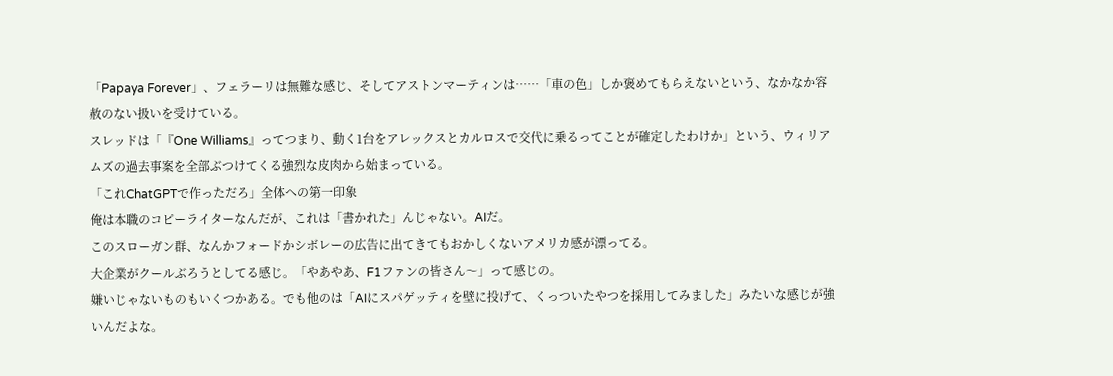「Papaya Forever」、フェラーリは無難な感じ、そしてアストンマーティンは……「車の色」しか褒めてもらえないという、なかなか容赦のない扱いを受けている。
スレッドは「『One Williams』ってつまり、動く1台をアレックスとカルロスで交代に乗るってことが確定したわけか」という、ウィリアムズの過去事案を全部ぶつけてくる強烈な皮肉から始まっている。
「これChatGPTで作っただろ」全体への第一印象
俺は本職のコピーライターなんだが、これは「書かれた」んじゃない。AIだ。
このスローガン群、なんかフォードかシボレーの広告に出てきてもおかしくないアメリカ感が漂ってる。
大企業がクールぶろうとしてる感じ。「やあやあ、F1ファンの皆さん〜」って感じの。
嫌いじゃないものもいくつかある。でも他のは「AIにスパゲッティを壁に投げて、くっついたやつを採用してみました」みたいな感じが強いんだよな。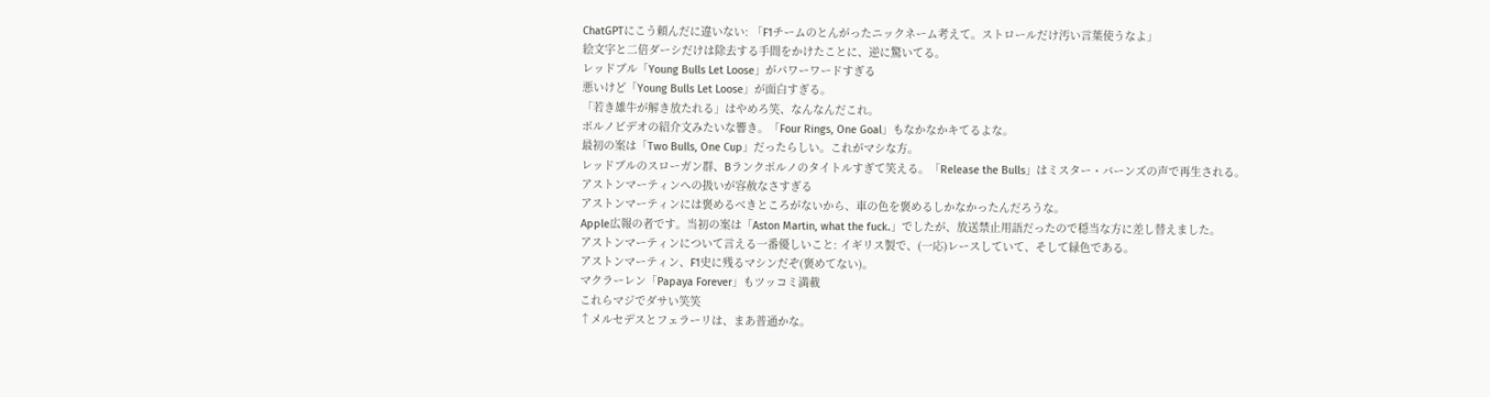ChatGPTにこう頼んだに違いない: 「F1チームのとんがったニックネーム考えて。ストロールだけ汚い言葉使うなよ」
絵文字と二倍ダーシだけは除去する手間をかけたことに、逆に驚いてる。
レッドブル「Young Bulls Let Loose」がパワーワードすぎる
悪いけど「Young Bulls Let Loose」が面白すぎる。
「若き雄牛が解き放たれる」はやめろ笑、なんなんだこれ。
ポルノビデオの紹介文みたいな響き。「Four Rings, One Goal」もなかなかキてるよな。
最初の案は「Two Bulls, One Cup」だったらしい。これがマシな方。
レッドブルのスローガン群、Bランクポルノのタイトルすぎて笑える。「Release the Bulls」はミスター・バーンズの声で再生される。
アストンマーティンへの扱いが容赦なさすぎる
アストンマーティンには褒めるべきところがないから、車の色を褒めるしかなかったんだろうな。
Apple広報の者です。当初の案は「Aston Martin, what the fuck.」でしたが、放送禁止用語だったので穏当な方に差し替えました。
アストンマーティンについて言える一番優しいこと: イギリス製で、(一応)レースしていて、そして緑色である。
アストンマーティン、F1史に残るマシンだぞ(褒めてない)。
マクラーレン「Papaya Forever」もツッコミ満載
これらマジでダサい笑笑
↑メルセデスとフェラーリは、まあ普通かな。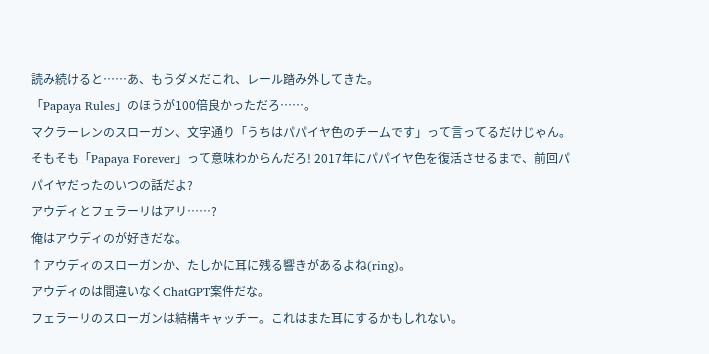読み続けると……あ、もうダメだこれ、レール踏み外してきた。
「Papaya Rules」のほうが100倍良かっただろ……。
マクラーレンのスローガン、文字通り「うちはパパイヤ色のチームです」って言ってるだけじゃん。
そもそも「Papaya Forever」って意味わからんだろ! 2017年にパパイヤ色を復活させるまで、前回パパイヤだったのいつの話だよ?
アウディとフェラーリはアリ……?
俺はアウディのが好きだな。
↑アウディのスローガンか、たしかに耳に残る響きがあるよね(ring)。
アウディのは間違いなくChatGPT案件だな。
フェラーリのスローガンは結構キャッチー。これはまた耳にするかもしれない。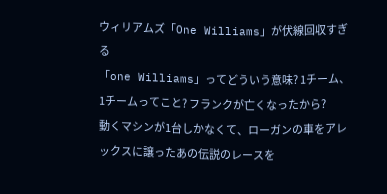ウィリアムズ「One Williams」が伏線回収すぎる
「one Williams」ってどういう意味? 1チーム、1チームってこと? フランクが亡くなったから?
動くマシンが1台しかなくて、ローガンの車をアレックスに譲ったあの伝説のレースを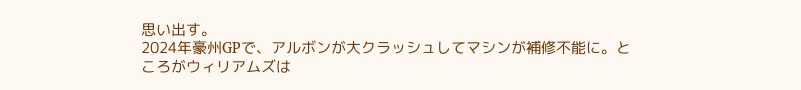思い出す。
2024年豪州GPで、アルボンが大クラッシュしてマシンが補修不能に。ところがウィリアムズは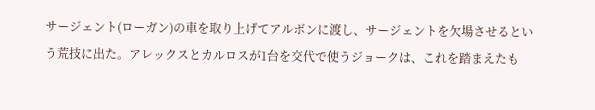サージェント(ローガン)の車を取り上げてアルボンに渡し、サージェントを欠場させるという荒技に出た。アレックスとカルロスが1台を交代で使うジョークは、これを踏まえたも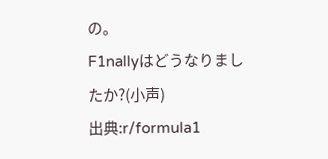の。
F1nallyはどうなりましたか?(小声)
出典:r/formula1